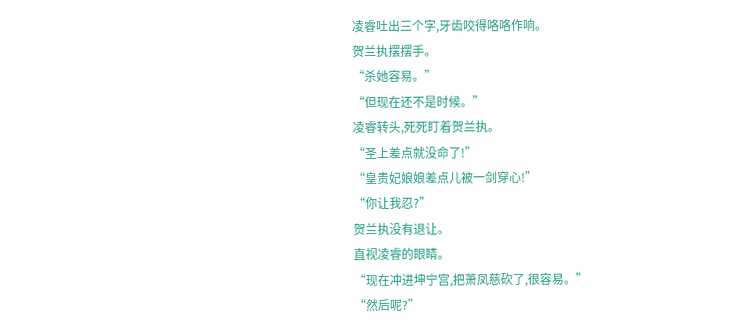凌睿吐出三个字,牙齿咬得咯咯作响。
贺兰执摆摆手。
“杀她容易。”
“但现在还不是时候。”
凌睿转头,死死盯着贺兰执。
“圣上差点就没命了!”
“皇贵妃娘娘差点儿被一剑穿心!”
“你让我忍?”
贺兰执没有退让。
直视凌睿的眼睛。
“现在冲进坤宁宫,把萧凤慈砍了,很容易。”
“然后呢?”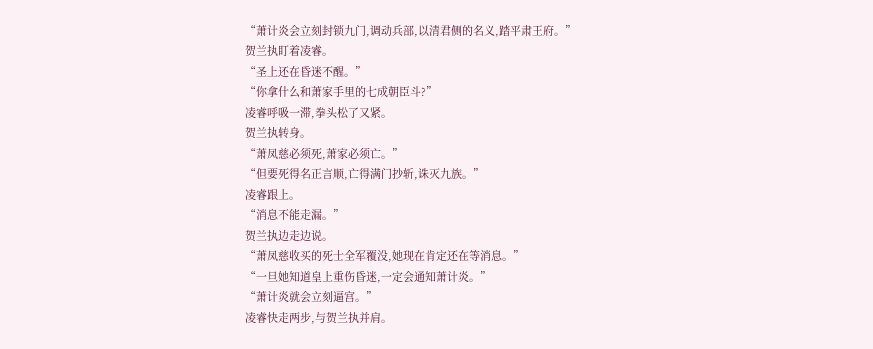“萧计炎会立刻封锁九门,调动兵部,以清君侧的名义,踏平肃王府。”
贺兰执盯着凌睿。
“圣上还在昏迷不醒。”
“你拿什么和萧家手里的七成朝臣斗?”
凌睿呼吸一滞,拳头松了又紧。
贺兰执转身。
“萧凤慈必须死,萧家必须亡。”
“但要死得名正言顺,亡得满门抄斩,诛灭九族。”
凌睿跟上。
“消息不能走漏。”
贺兰执边走边说。
“萧凤慈收买的死士全军覆没,她现在肯定还在等消息。”
“一旦她知道皇上重伤昏迷,一定会通知萧计炎。”
“萧计炎就会立刻逼宫。”
凌睿快走两步,与贺兰执并肩。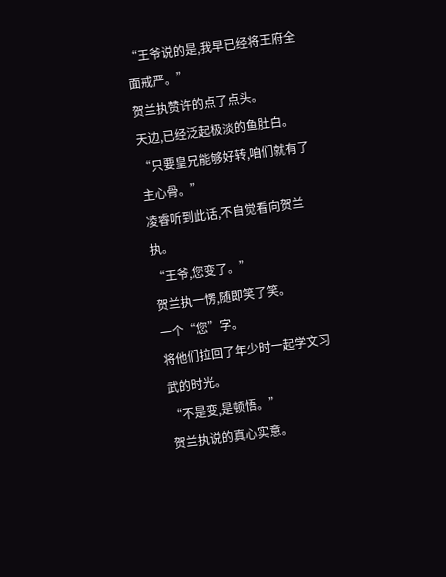“王爷说的是,我早已经将王府全面戒严。”
贺兰执赞许的点了点头。
天边,已经泛起极淡的鱼肚白。
“只要皇兄能够好转,咱们就有了主心骨。”
凌睿听到此话,不自觉看向贺兰执。
“王爷,您变了。”
贺兰执一愣,随即笑了笑。
一个“您”字。
将他们拉回了年少时一起学文习武的时光。
“不是变,是顿悟。”
贺兰执说的真心实意。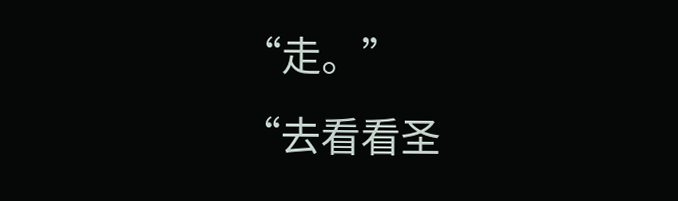“走。”
“去看看圣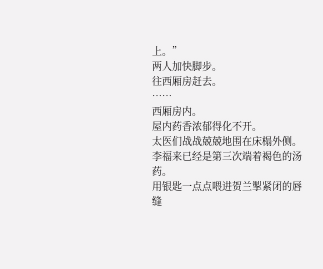上。”
两人加快脚步。
往西厢房赶去。
……
西厢房内。
屋内药香浓郁得化不开。
太医们战战兢兢地围在床榻外侧。
李福来已经是第三次端着褐色的汤药。
用银匙一点点喂进贺兰掣紧闭的唇缝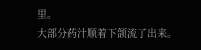里。
大部分药汁顺着下颌流了出来。